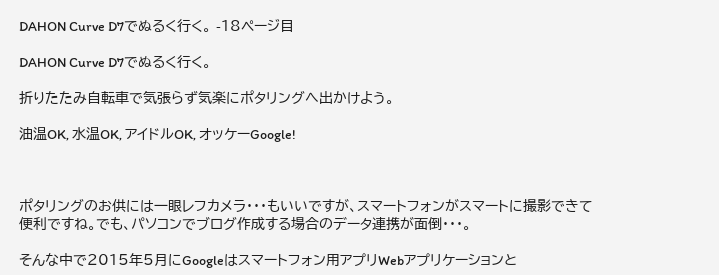DAHON Curve D7でぬるく行く。 -18ページ目

DAHON Curve D7でぬるく行く。

折りたたみ自転車で気張らず気楽にポタリングへ出かけよう。

油温OK, 水温OK, アイドルOK, オッケーGoogle!



ポタリングのお供には一眼レフカメラ・・・もいいですが、スマートフォンがスマートに撮影できて便利ですね。でも、パソコンでブログ作成する場合のデータ連携が面倒・・・。

そんな中で2015年5月にGoogleはスマートフォン用アプリWebアプリケーションと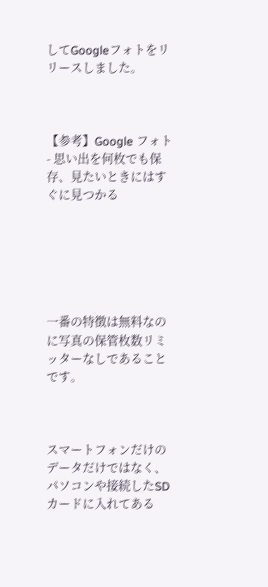してGoogleフォトをリリースしました。



【参考】Google フォト - 思い出を何枚でも保存、見たいときにはすぐに見つかる






一番の特徴は無料なのに写真の保管枚数リミッターなしであることです。



スマートフォンだけのデータだけではなく、パソコンや接続したSDカードに入れてある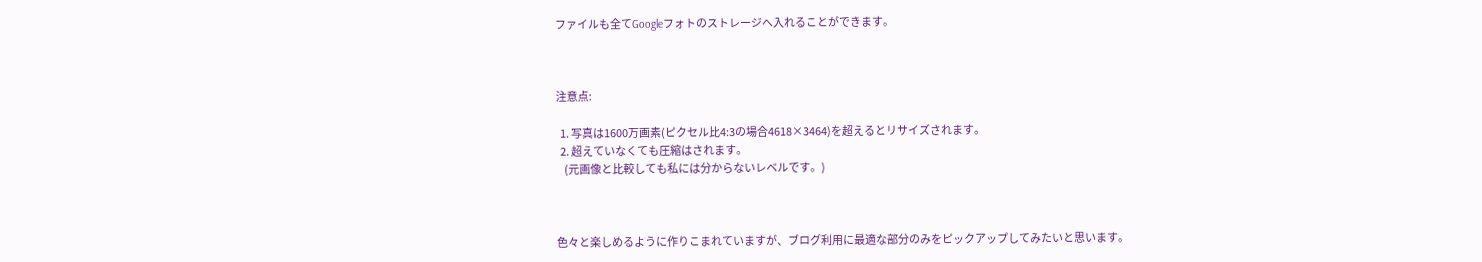ファイルも全てGoogleフォトのストレージへ入れることができます。



注意点:

  1. 写真は1600万画素(ピクセル比4:3の場合4618×3464)を超えるとリサイズされます。
  2. 超えていなくても圧縮はされます。
    (元画像と比較しても私には分からないレベルです。)



色々と楽しめるように作りこまれていますが、ブログ利用に最適な部分のみをピックアップしてみたいと思います。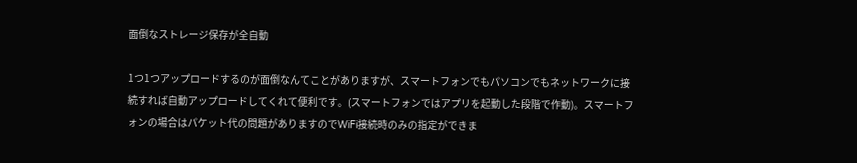面倒なストレージ保存が全自動

1つ1つアップロードするのが面倒なんてことがありますが、スマートフォンでもパソコンでもネットワークに接続すれば自動アップロードしてくれて便利です。(スマートフォンではアプリを起動した段階で作動)。スマートフォンの場合はパケット代の問題がありますのでWiFi接続時のみの指定ができま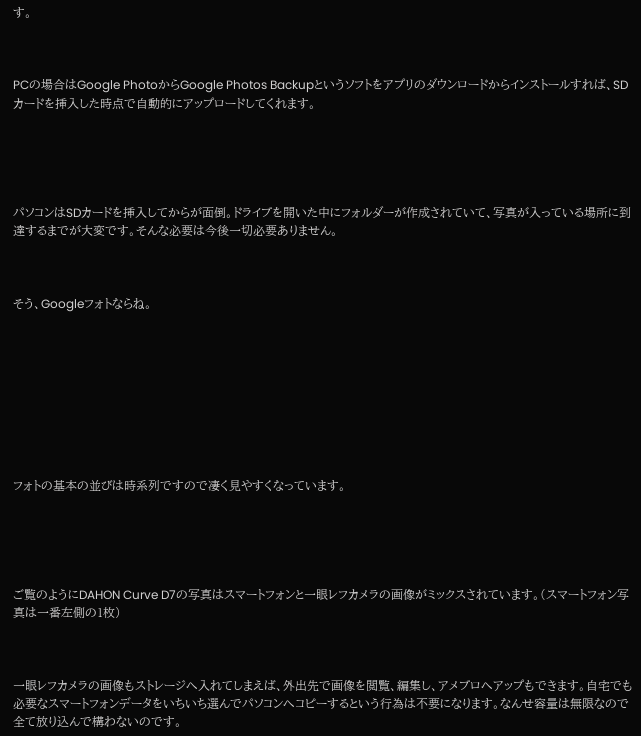す。



PCの場合はGoogle PhotoからGoogle Photos Backupというソフトをアプリのダウンロードからインストールすれば、SDカードを挿入した時点で自動的にアップロードしてくれます。





パソコンはSDカードを挿入してからが面倒。ドライブを開いた中にフォルダーが作成されていて、写真が入っている場所に到達するまでが大変です。そんな必要は今後一切必要ありません。



そう、Googleフォトならね。









フォトの基本の並びは時系列ですので凄く見やすくなっています。





ご覧のようにDAHON Curve D7の写真はスマートフォンと一眼レフカメラの画像がミックスされています。(スマートフォン写真は一番左側の1枚)



一眼レフカメラの画像もストレージへ入れてしまえば、外出先で画像を閲覧、編集し、アメブロへアップもできます。自宅でも必要なスマートフォンデータをいちいち選んでパソコンへコピーするという行為は不要になります。なんせ容量は無限なので全て放り込んで構わないのです。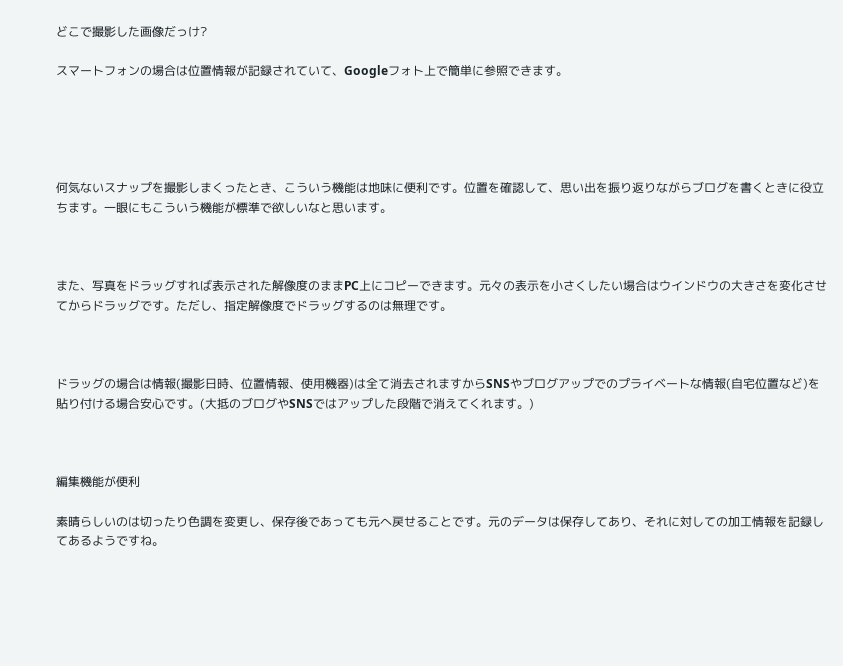どこで撮影した画像だっけ?

スマートフォンの場合は位置情報が記録されていて、Googleフォト上で簡単に参照できます。





何気ないスナップを撮影しまくったとき、こういう機能は地味に便利です。位置を確認して、思い出を振り返りながらブログを書くときに役立ちます。一眼にもこういう機能が標準で欲しいなと思います。



また、写真をドラッグすれば表示された解像度のままPC上にコピーできます。元々の表示を小さくしたい場合はウインドウの大きさを変化させてからドラッグです。ただし、指定解像度でドラッグするのは無理です。



ドラッグの場合は情報(撮影日時、位置情報、使用機器)は全て消去されますからSNSやブログアップでのプライベートな情報(自宅位置など)を貼り付ける場合安心です。(大抵のブログやSNSではアップした段階で消えてくれます。)



編集機能が便利

素晴らしいのは切ったり色調を変更し、保存後であっても元へ戻せることです。元のデータは保存してあり、それに対しての加工情報を記録してあるようですね。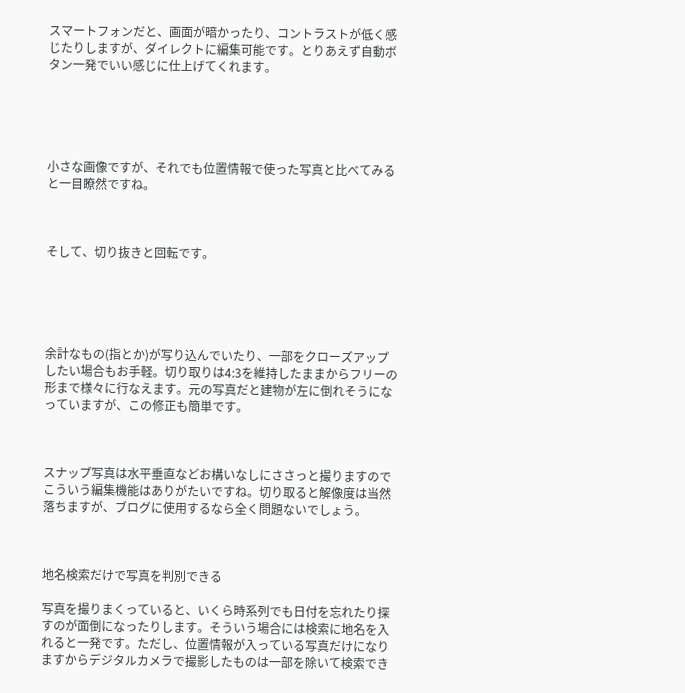スマートフォンだと、画面が暗かったり、コントラストが低く感じたりしますが、ダイレクトに編集可能です。とりあえず自動ボタン一発でいい感じに仕上げてくれます。





小さな画像ですが、それでも位置情報で使った写真と比べてみると一目瞭然ですね。



そして、切り抜きと回転です。





余計なもの(指とか)が写り込んでいたり、一部をクローズアップしたい場合もお手軽。切り取りは4:3を維持したままからフリーの形まで様々に行なえます。元の写真だと建物が左に倒れそうになっていますが、この修正も簡単です。



スナップ写真は水平垂直などお構いなしにささっと撮りますのでこういう編集機能はありがたいですね。切り取ると解像度は当然落ちますが、ブログに使用するなら全く問題ないでしょう。



地名検索だけで写真を判別できる

写真を撮りまくっていると、いくら時系列でも日付を忘れたり探すのが面倒になったりします。そういう場合には検索に地名を入れると一発です。ただし、位置情報が入っている写真だけになりますからデジタルカメラで撮影したものは一部を除いて検索でき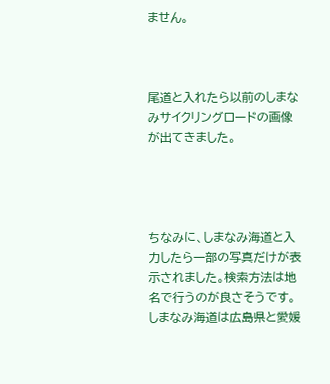ません。



尾道と入れたら以前のしまなみサイクリングロードの画像が出てきました。




ちなみに、しまなみ海道と入力したら一部の写真だけが表示されました。検索方法は地名で行うのが良さそうです。しまなみ海道は広島県と愛媛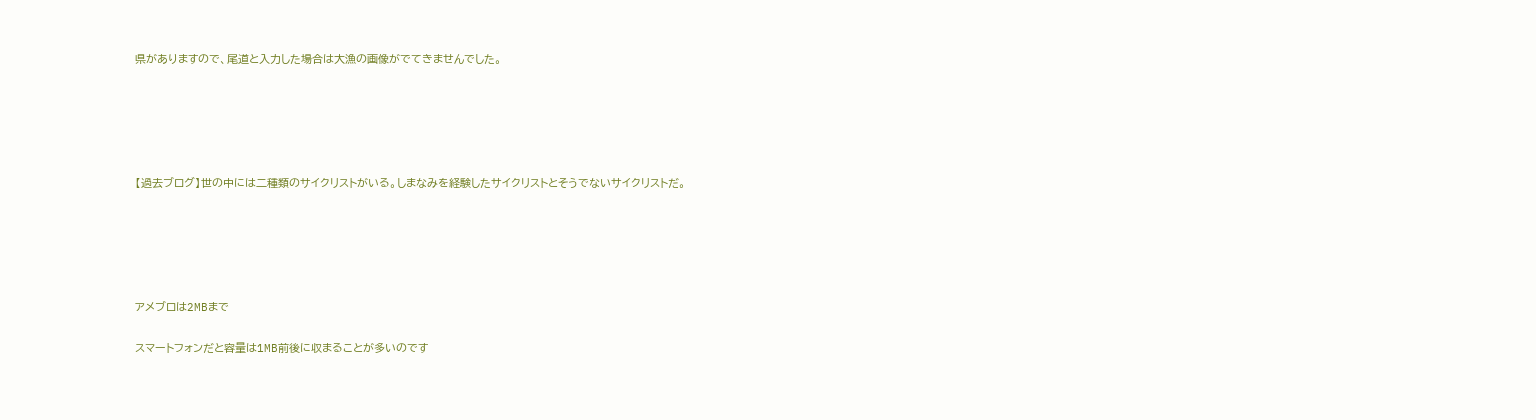県がありますので、尾道と入力した場合は大漁の画像がでてきませんでした。





【過去ブログ】世の中には二種類のサイクリストがいる。しまなみを経験したサイクリストとそうでないサイクリストだ。





アメブロは2MBまで

スマートフォンだと容量は1MB前後に収まることが多いのです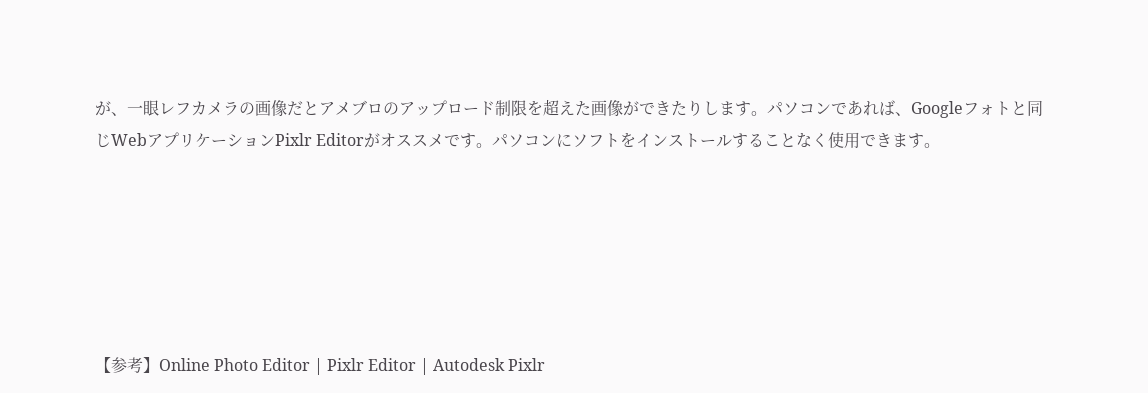が、一眼レフカメラの画像だとアメブロのアップロード制限を超えた画像ができたりします。パソコンであれば、Googleフォトと同じWebアプリケーションPixlr Editorがオススメです。パソコンにソフトをインストールすることなく使用できます。






【参考】Online Photo Editor | Pixlr Editor | Autodesk Pixlr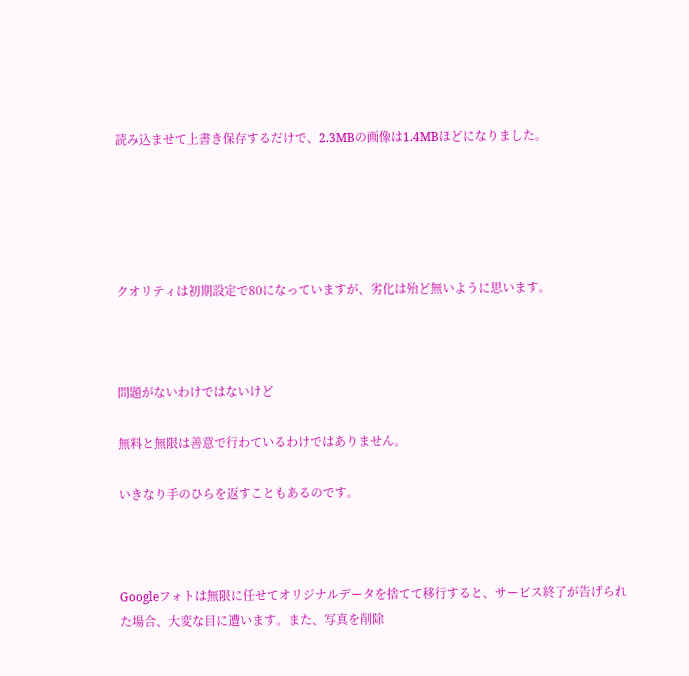読み込ませて上書き保存するだけで、2.3MBの画像は1.4MBほどになりました。





クオリティは初期設定で80になっていますが、劣化は殆ど無いように思います。



問題がないわけではないけど

無料と無限は善意で行わているわけではありません。

いきなり手のひらを返すこともあるのです。



Googleフォトは無限に任せてオリジナルデータを捨てて移行すると、サービス終了が告げられた場合、大変な目に遭います。また、写真を削除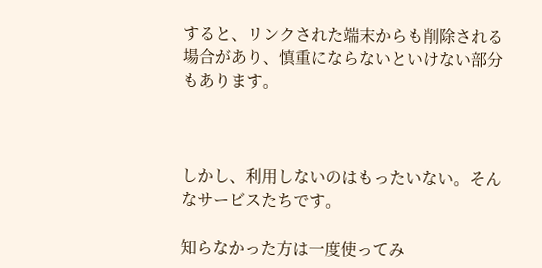すると、リンクされた端末からも削除される場合があり、慎重にならないといけない部分もあります。



しかし、利用しないのはもったいない。そんなサービスたちです。

知らなかった方は一度使ってみ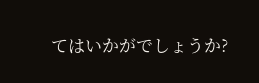てはいかがでしょうか?